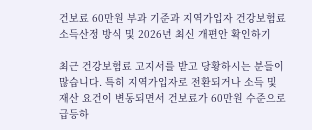건보료 60만원 부과 기준과 지역가입자 건강보험료 소득산정 방식 및 2026년 최신 개편안 확인하기

최근 건강보험료 고지서를 받고 당황하시는 분들이 많습니다. 특히 지역가입자로 전환되거나 소득 및 재산 요건이 변동되면서 건보료가 60만원 수준으로 급등하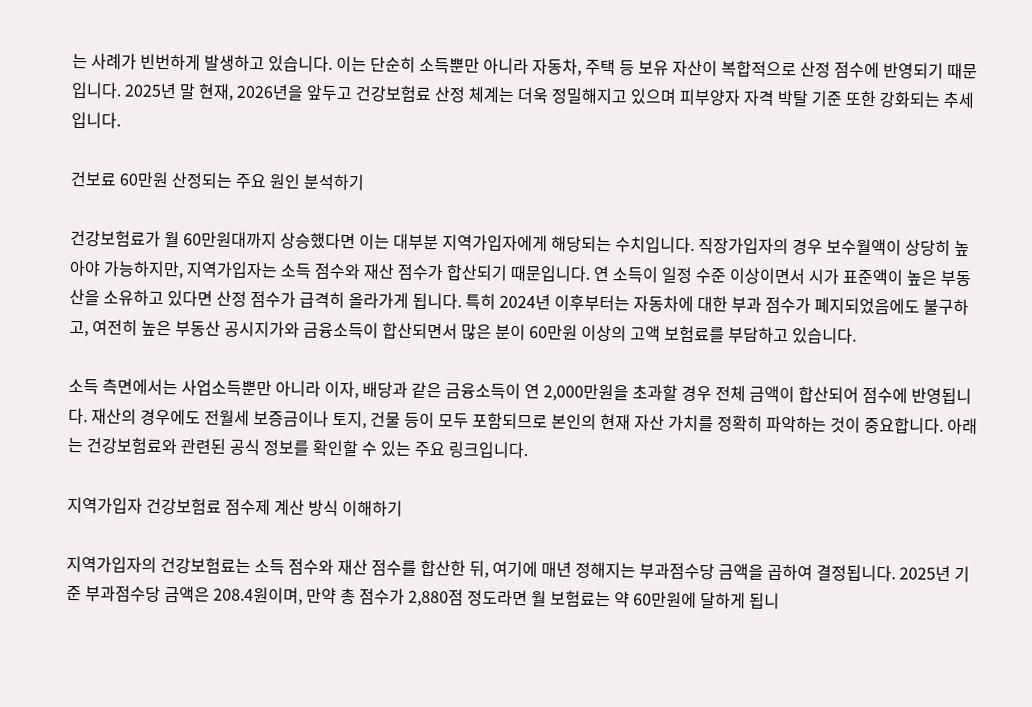는 사례가 빈번하게 발생하고 있습니다. 이는 단순히 소득뿐만 아니라 자동차, 주택 등 보유 자산이 복합적으로 산정 점수에 반영되기 때문입니다. 2025년 말 현재, 2026년을 앞두고 건강보험료 산정 체계는 더욱 정밀해지고 있으며 피부양자 자격 박탈 기준 또한 강화되는 추세입니다.

건보료 60만원 산정되는 주요 원인 분석하기

건강보험료가 월 60만원대까지 상승했다면 이는 대부분 지역가입자에게 해당되는 수치입니다. 직장가입자의 경우 보수월액이 상당히 높아야 가능하지만, 지역가입자는 소득 점수와 재산 점수가 합산되기 때문입니다. 연 소득이 일정 수준 이상이면서 시가 표준액이 높은 부동산을 소유하고 있다면 산정 점수가 급격히 올라가게 됩니다. 특히 2024년 이후부터는 자동차에 대한 부과 점수가 폐지되었음에도 불구하고, 여전히 높은 부동산 공시지가와 금융소득이 합산되면서 많은 분이 60만원 이상의 고액 보험료를 부담하고 있습니다.

소득 측면에서는 사업소득뿐만 아니라 이자, 배당과 같은 금융소득이 연 2,000만원을 초과할 경우 전체 금액이 합산되어 점수에 반영됩니다. 재산의 경우에도 전월세 보증금이나 토지, 건물 등이 모두 포함되므로 본인의 현재 자산 가치를 정확히 파악하는 것이 중요합니다. 아래는 건강보험료와 관련된 공식 정보를 확인할 수 있는 주요 링크입니다.

지역가입자 건강보험료 점수제 계산 방식 이해하기

지역가입자의 건강보험료는 소득 점수와 재산 점수를 합산한 뒤, 여기에 매년 정해지는 부과점수당 금액을 곱하여 결정됩니다. 2025년 기준 부과점수당 금액은 208.4원이며, 만약 총 점수가 2,880점 정도라면 월 보험료는 약 60만원에 달하게 됩니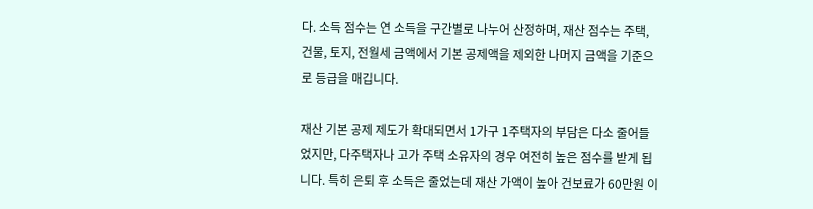다. 소득 점수는 연 소득을 구간별로 나누어 산정하며, 재산 점수는 주택, 건물, 토지, 전월세 금액에서 기본 공제액을 제외한 나머지 금액을 기준으로 등급을 매깁니다.

재산 기본 공제 제도가 확대되면서 1가구 1주택자의 부담은 다소 줄어들었지만, 다주택자나 고가 주택 소유자의 경우 여전히 높은 점수를 받게 됩니다. 특히 은퇴 후 소득은 줄었는데 재산 가액이 높아 건보료가 60만원 이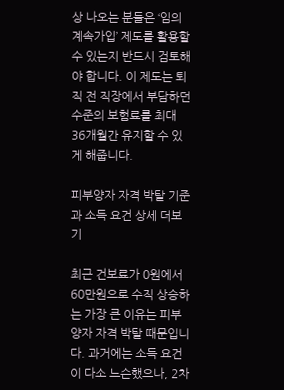상 나오는 분들은 ‘임의계속가입’ 제도를 활용할 수 있는지 반드시 검토해야 합니다. 이 제도는 퇴직 전 직장에서 부담하던 수준의 보험료를 최대 36개월간 유지할 수 있게 해줍니다.

피부양자 자격 박탈 기준과 소득 요건 상세 더보기

최근 건보료가 0원에서 60만원으로 수직 상승하는 가장 큰 이유는 피부양자 자격 박탈 때문입니다. 과거에는 소득 요건이 다소 느슨했으나, 2차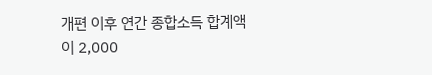개편 이후 연간 종합소득 합계액이 2,000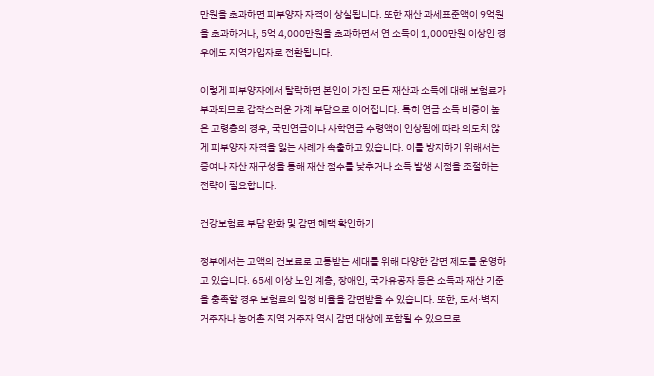만원을 초과하면 피부양자 자격이 상실됩니다. 또한 재산 과세표준액이 9억원을 초과하거나, 5억 4,000만원을 초과하면서 연 소득이 1,000만원 이상인 경우에도 지역가입자로 전환됩니다.

이렇게 피부양자에서 탈락하면 본인이 가진 모든 재산과 소득에 대해 보험료가 부과되므로 갑작스러운 가계 부담으로 이어집니다. 특히 연금 소득 비중이 높은 고령층의 경우, 국민연금이나 사학연금 수령액이 인상됨에 따라 의도치 않게 피부양자 자격을 잃는 사례가 속출하고 있습니다. 이를 방지하기 위해서는 증여나 자산 재구성을 통해 재산 점수를 낮추거나 소득 발생 시점을 조절하는 전략이 필요합니다.

건강보험료 부담 완화 및 감면 혜택 확인하기

정부에서는 고액의 건보료로 고통받는 세대를 위해 다양한 감면 제도를 운영하고 있습니다. 65세 이상 노인 계층, 장애인, 국가유공자 등은 소득과 재산 기준을 충족할 경우 보험료의 일정 비율을 감면받을 수 있습니다. 또한, 도서·벽지 거주자나 농어촌 지역 거주자 역시 감면 대상에 포함될 수 있으므로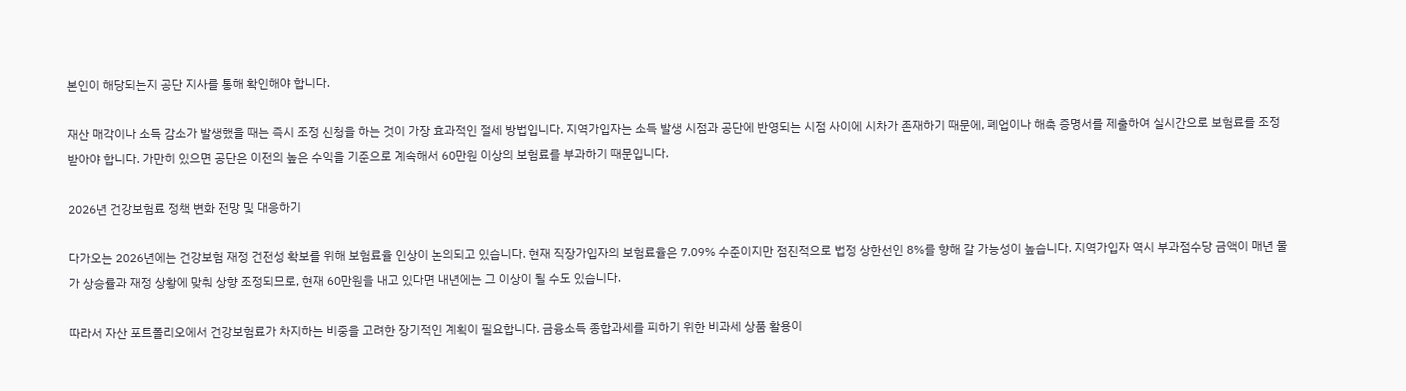본인이 해당되는지 공단 지사를 통해 확인해야 합니다.

재산 매각이나 소득 감소가 발생했을 때는 즉시 조정 신청을 하는 것이 가장 효과적인 절세 방법입니다. 지역가입자는 소득 발생 시점과 공단에 반영되는 시점 사이에 시차가 존재하기 때문에, 폐업이나 해촉 증명서를 제출하여 실시간으로 보험료를 조정받아야 합니다. 가만히 있으면 공단은 이전의 높은 수익을 기준으로 계속해서 60만원 이상의 보험료를 부과하기 때문입니다.

2026년 건강보험료 정책 변화 전망 및 대응하기

다가오는 2026년에는 건강보험 재정 건전성 확보를 위해 보험료율 인상이 논의되고 있습니다. 현재 직장가입자의 보험료율은 7.09% 수준이지만 점진적으로 법정 상한선인 8%를 향해 갈 가능성이 높습니다. 지역가입자 역시 부과점수당 금액이 매년 물가 상승률과 재정 상황에 맞춰 상향 조정되므로, 현재 60만원을 내고 있다면 내년에는 그 이상이 될 수도 있습니다.

따라서 자산 포트폴리오에서 건강보험료가 차지하는 비중을 고려한 장기적인 계획이 필요합니다. 금융소득 종합과세를 피하기 위한 비과세 상품 활용이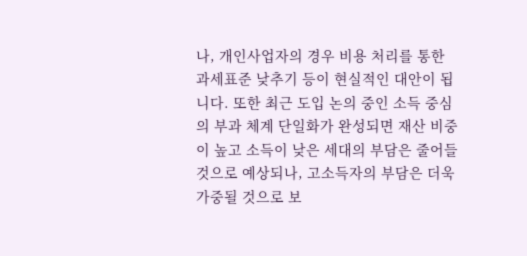나, 개인사업자의 경우 비용 처리를 통한 과세표준 낮추기 등이 현실적인 대안이 됩니다. 또한 최근 도입 논의 중인 소득 중심의 부과 체계 단일화가 완성되면 재산 비중이 높고 소득이 낮은 세대의 부담은 줄어들 것으로 예상되나, 고소득자의 부담은 더욱 가중될 것으로 보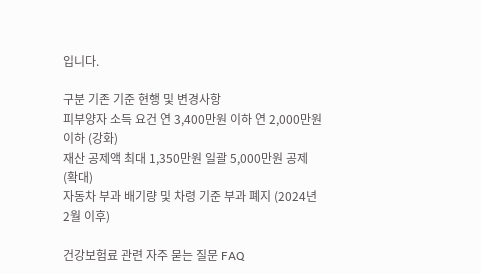입니다.

구분 기존 기준 현행 및 변경사항
피부양자 소득 요건 연 3,400만원 이하 연 2,000만원 이하 (강화)
재산 공제액 최대 1,350만원 일괄 5,000만원 공제 (확대)
자동차 부과 배기량 및 차령 기준 부과 폐지 (2024년 2월 이후)

건강보험료 관련 자주 묻는 질문 FAQ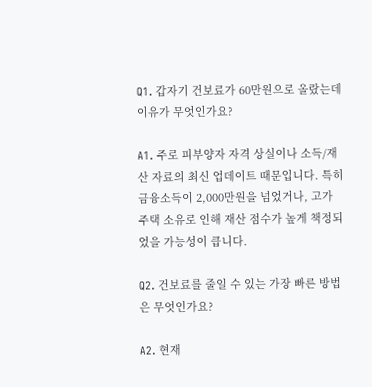Q1. 갑자기 건보료가 60만원으로 올랐는데 이유가 무엇인가요?

A1. 주로 피부양자 자격 상실이나 소득/재산 자료의 최신 업데이트 때문입니다. 특히 금융소득이 2,000만원을 넘었거나, 고가 주택 소유로 인해 재산 점수가 높게 책정되었을 가능성이 큽니다.

Q2. 건보료를 줄일 수 있는 가장 빠른 방법은 무엇인가요?

A2. 현재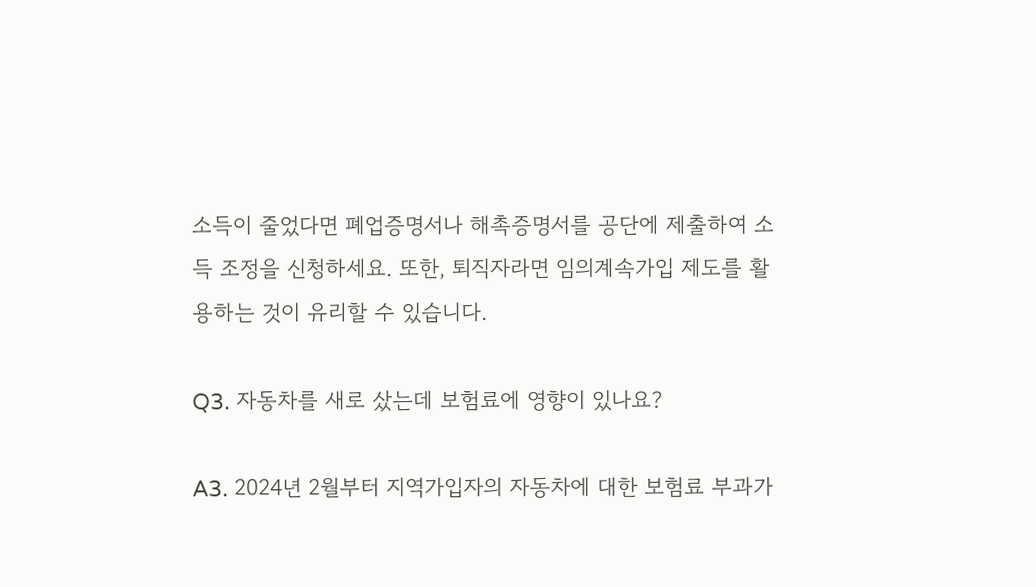소득이 줄었다면 폐업증명서나 해촉증명서를 공단에 제출하여 소득 조정을 신청하세요. 또한, 퇴직자라면 임의계속가입 제도를 활용하는 것이 유리할 수 있습니다.

Q3. 자동차를 새로 샀는데 보험료에 영향이 있나요?

A3. 2024년 2월부터 지역가입자의 자동차에 대한 보험료 부과가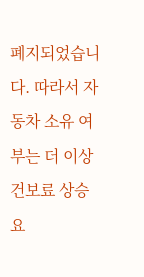폐지되었습니다. 따라서 자동차 소유 여부는 더 이상 건보료 상승 요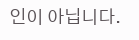인이 아닙니다.